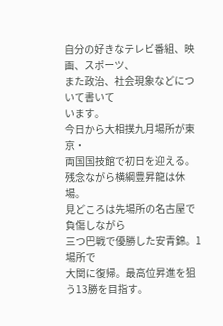自分の好きなテレビ番組、映画、スポーツ、
また政治、社会現象などについて書いて
います。
今日から大相撲九月場所が東京・
両国国技館で初日を迎える。
残念ながら横綱豊昇龍は休場。
見どころは先場所の名古屋で負傷しながら
三つ巴戦で優勝した安青錦。1場所で
大関に復帰。最高位昇進を狙う13勝を目指す。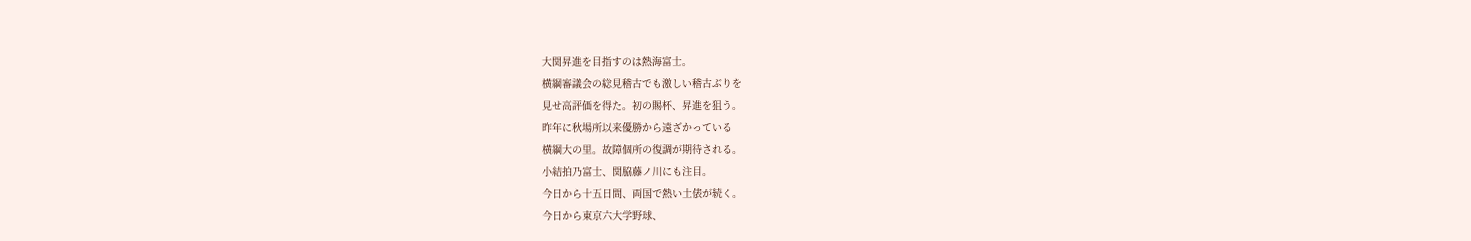大関昇進を目指すのは熱海富士。
横綱審議会の総見稽古でも激しい稽古ぶりを
見せ高評価を得た。初の賜杯、昇進を狙う。
昨年に秋場所以来優勝から遠ざかっている
横綱大の里。故障個所の復調が期待される。
小結拍乃富士、関脇藤ノ川にも注目。
今日から十五日間、両国で熱い土俵が続く。
今日から東京六大学野球、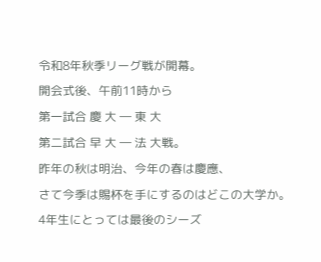令和8年秋季リーグ戦が開幕。
開会式後、午前11時から
第一試合 慶 大 ― 東 大
第二試合 早 大 ― 法 大戦。
昨年の秋は明治、今年の春は慶應、
さて今季は賜杯を手にするのはどこの大学か。
4年生にとっては最後のシーズ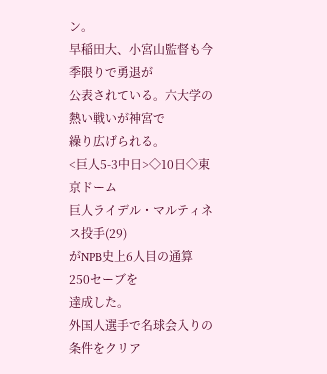ン。
早稲田大、小宮山監督も今季限りで勇退が
公表されている。六大学の熱い戦いが神宮で
繰り広げられる。
<巨人5-3中日>◇10日◇東京ドーム
巨人ライデル・マルティネス投手(29)
がNPB史上6人目の通算250セーブを
達成した。
外国人選手で名球会入りの条件をクリア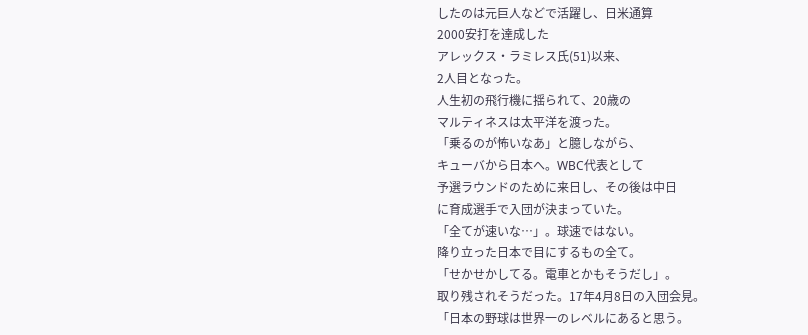したのは元巨人などで活躍し、日米通算
2000安打を達成した
アレックス・ラミレス氏(51)以来、
2人目となった。
人生初の飛行機に揺られて、20歳の
マルティネスは太平洋を渡った。
「乗るのが怖いなあ」と臆しながら、
キューバから日本へ。WBC代表として
予選ラウンドのために来日し、その後は中日
に育成選手で入団が決まっていた。
「全てが速いな…」。球速ではない。
降り立った日本で目にするもの全て。
「せかせかしてる。電車とかもそうだし」。
取り残されそうだった。17年4月8日の入団会見。
「日本の野球は世界一のレベルにあると思う。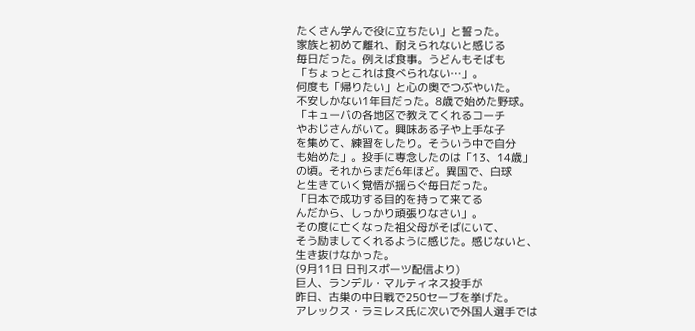たくさん学んで役に立ちたい」と誓った。
家族と初めて離れ、耐えられないと感じる
毎日だった。例えば食事。うどんもそばも
「ちょっとこれは食べられない…」。
何度も「帰りたい」と心の奥でつぶやいた。
不安しかない1年目だった。8歳で始めた野球。
「キューバの各地区で教えてくれるコーチ
やおじさんがいて。興味ある子や上手な子
を集めて、練習をしたり。そういう中で自分
も始めた」。投手に専念したのは「13、14歳」
の頃。それからまだ6年ほど。異国で、白球
と生きていく覚悟が揺らぐ毎日だった。
「日本で成功する目的を持って来てる
んだから、しっかり頑張りなさい」。
その度に亡くなった祖父母がそばにいて、
そう励ましてくれるように感じた。感じないと、
生き抜けなかった。
(9月11日 日刊スポーツ配信より)
巨人、ランデル・マルティネス投手が
昨日、古巣の中日戦で250セーブを挙げた。
アレックス・ラミレス氏に次いで外国人選手では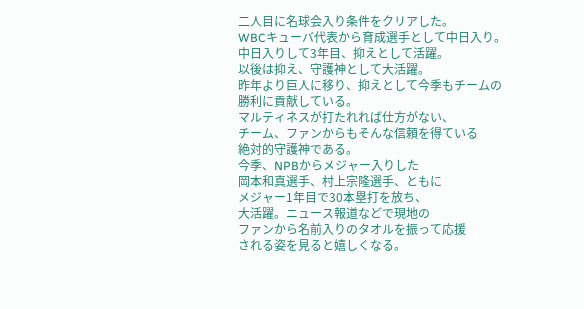二人目に名球会入り条件をクリアした。
WBCキューバ代表から育成選手として中日入り。
中日入りして3年目、抑えとして活躍。
以後は抑え、守護神として大活躍。
昨年より巨人に移り、抑えとして今季もチームの
勝利に貢献している。
マルティネスが打たれれば仕方がない、
チーム、ファンからもそんな信頼を得ている
絶対的守護神である。
今季、NPBからメジャー入りした
岡本和真選手、村上宗隆選手、ともに
メジャー1年目で30本塁打を放ち、
大活躍。ニュース報道などで現地の
ファンから名前入りのタオルを振って応援
される姿を見ると嬉しくなる。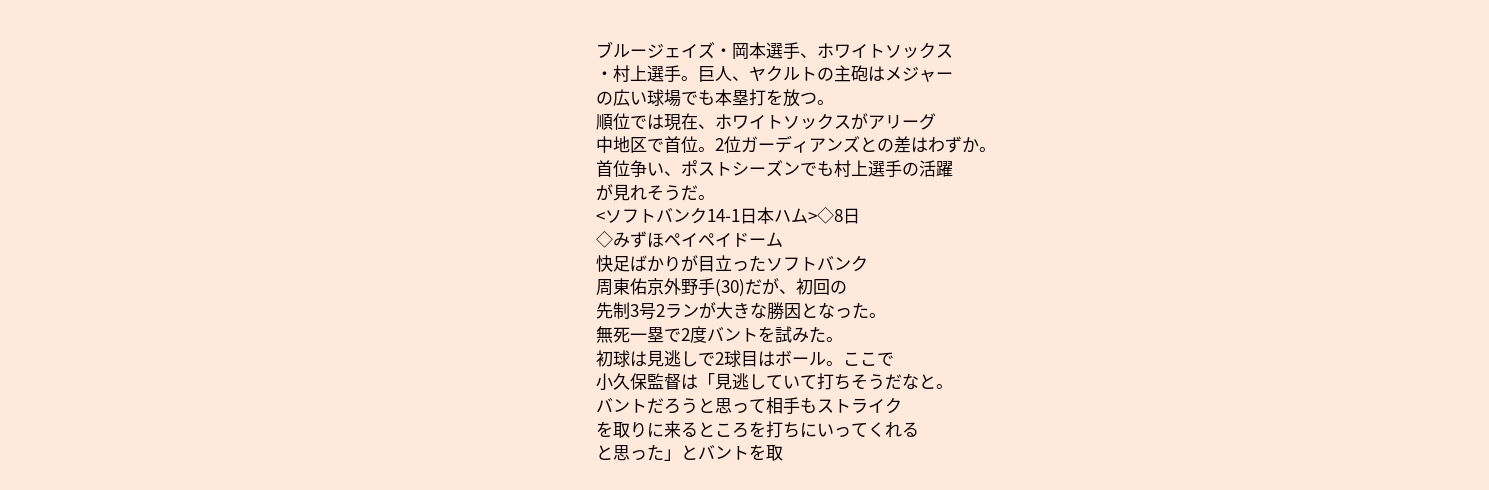ブルージェイズ・岡本選手、ホワイトソックス
・村上選手。巨人、ヤクルトの主砲はメジャー
の広い球場でも本塁打を放つ。
順位では現在、ホワイトソックスがアリーグ
中地区で首位。2位ガーディアンズとの差はわずか。
首位争い、ポストシーズンでも村上選手の活躍
が見れそうだ。
<ソフトバンク14-1日本ハム>◇8日
◇みずほペイペイドーム
快足ばかりが目立ったソフトバンク
周東佑京外野手(30)だが、初回の
先制3号2ランが大きな勝因となった。
無死一塁で2度バントを試みた。
初球は見逃しで2球目はボール。ここで
小久保監督は「見逃していて打ちそうだなと。
バントだろうと思って相手もストライク
を取りに来るところを打ちにいってくれる
と思った」とバントを取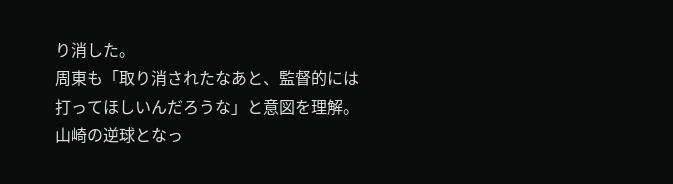り消した。
周東も「取り消されたなあと、監督的には
打ってほしいんだろうな」と意図を理解。
山崎の逆球となっ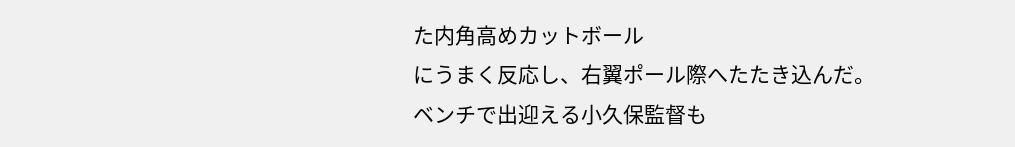た内角高めカットボール
にうまく反応し、右翼ポール際へたたき込んだ。
ベンチで出迎える小久保監督も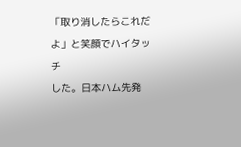「取り消したらこれだよ」と笑顔でハイタッチ
した。日本ハム先発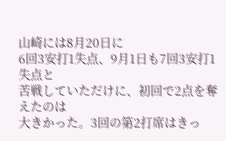山崎には8月20日に
6回3安打1失点、9月1日も7回3安打1失点と
苦戦していただけに、初回で2点を奪えたのは
大きかった。3回の第2打席はきっ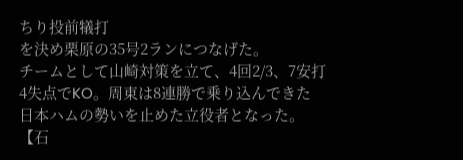ちり投前犠打
を決め栗原の35号2ランにつなげた。
チームとして山崎対策を立て、4回2/3、7安打
4失点でKO。周東は8連勝で乗り込んできた
日本ハムの勢いを止めた立役者となった。
【石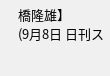橋隆雄】
(9月8日 日刊ス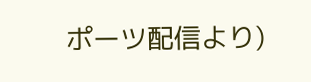ポーツ配信より)